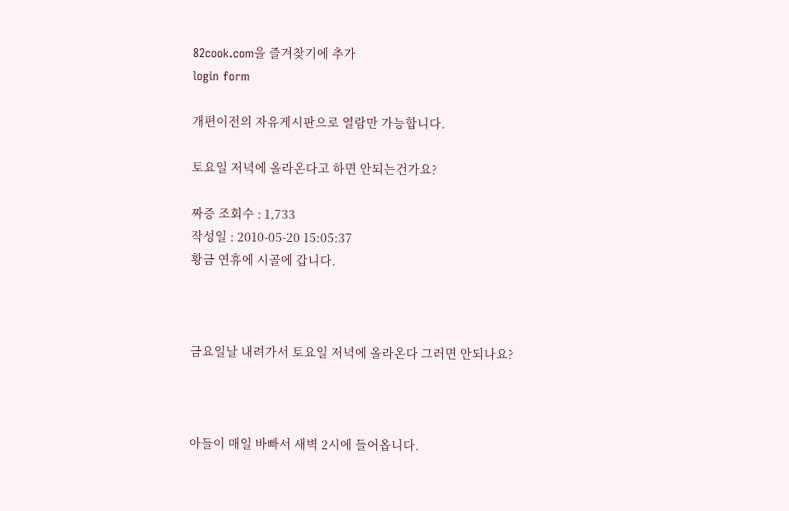82cook.com을 즐겨찾기에 추가
login form

개편이전의 자유게시판으로 열람만 가능합니다.

토요일 저녁에 올라온다고 하면 안되는건가요?

짜증 조회수 : 1,733
작성일 : 2010-05-20 15:05:37
황금 연휴에 시골에 갑니다.



금요일날 내려가서 토요일 저녁에 올라온다 그러면 안되나요?



아들이 매일 바빠서 새벽 2시에 들어옵니다.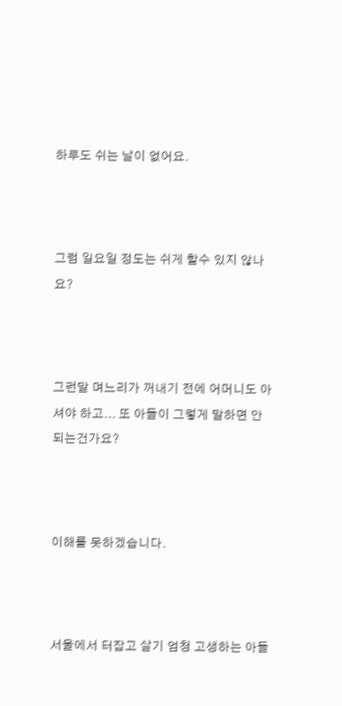하루도 쉬는 날이 없어요.



그럼 일요일 정도는 쉬게 할수 있지 않나요?



그런말 며느리가 꺼내기 전에 어머니도 아셔야 하고... 또 아들이 그렇게 말하면 안되는건가요?



이해를 못하겠습니다.



서울에서 터잡고 살기 엄청 고생하는 아들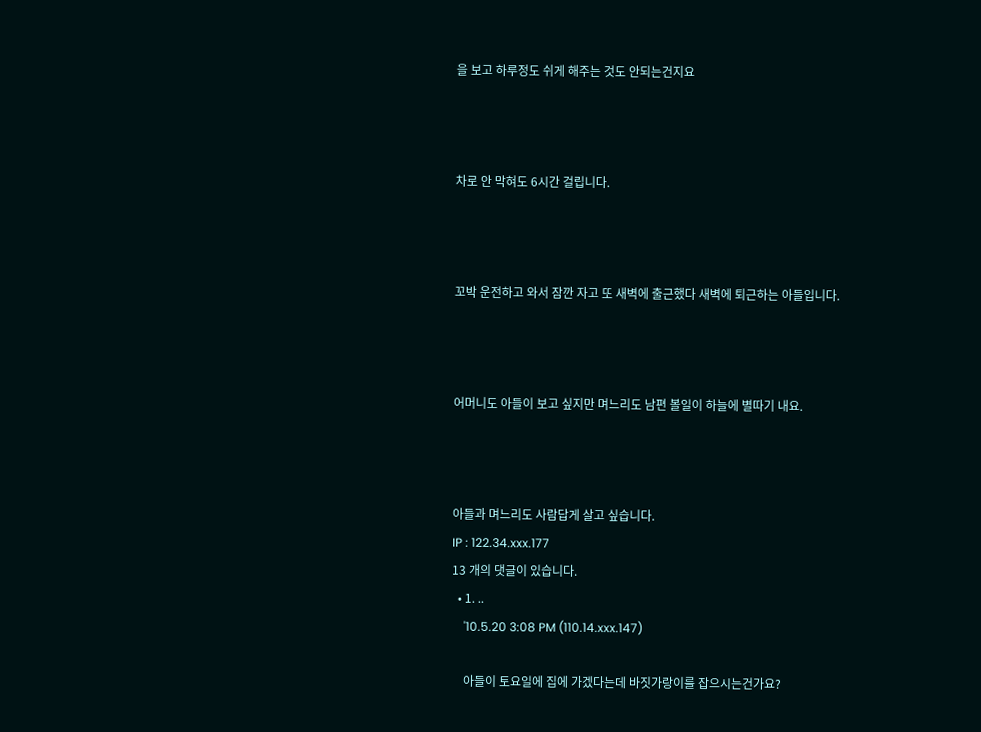을 보고 하루정도 쉬게 해주는 것도 안되는건지요



차로 안 막혀도 6시간 걸립니다.



꼬박 운전하고 와서 잠깐 자고 또 새벽에 출근했다 새벽에 퇴근하는 아들입니다.



어머니도 아들이 보고 싶지만 며느리도 남편 볼일이 하늘에 별따기 내요.



아들과 며느리도 사람답게 살고 싶습니다.
IP : 122.34.xxx.177
13 개의 댓글이 있습니다.
  • 1. ..
    '10.5.20 3:08 PM (110.14.xxx.147)

    아들이 토요일에 집에 가겠다는데 바짓가랑이를 잡으시는건가요?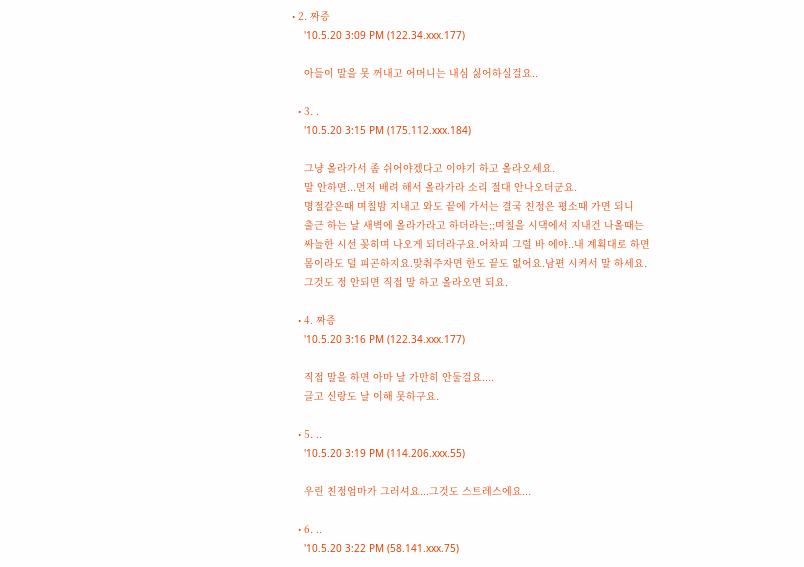• 2. 짜증
    '10.5.20 3:09 PM (122.34.xxx.177)

    아들이 말을 못 꺼내고 어머니는 내심 싫어하실걸요..

  • 3. .
    '10.5.20 3:15 PM (175.112.xxx.184)

    그냥 올라가서 좀 쉬어야겠다고 이야기 하고 올라오세요.
    말 안하면...먼저 배려 해서 올라가라 소리 절대 안나오더군요.
    명절같은때 며칠밤 지내고 와도 끝에 가서는 결국 친정은 평소때 가면 되니
    출근 하는 날 새벽에 올라가라고 하더라는;;며칠을 시댁에서 지내건 나올때는
    싸늘한 시선 꽂히며 나오게 되더라구요.어차피 그럴 바 에야..내 계획대로 하면
    몸이라도 덜 피곤하지요.맞춰주자면 한도 끝도 없어요.남편 시켜서 말 하세요.
    그것도 정 안되면 직접 말 하고 올라오면 되요.

  • 4. 짜증
    '10.5.20 3:16 PM (122.34.xxx.177)

    직접 말을 하면 아마 날 가만히 안둘걸요....
    글고 신랑도 날 이해 못하구요.

  • 5. ..
    '10.5.20 3:19 PM (114.206.xxx.55)

    우린 친정엄마가 그러셔요...그것도 스트레스에요...

  • 6. ..
    '10.5.20 3:22 PM (58.141.xxx.75)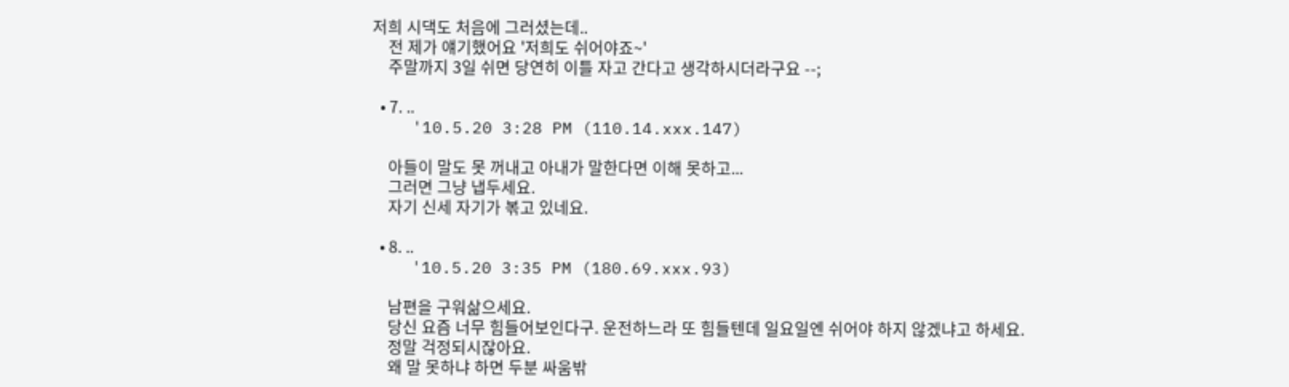저희 시댁도 처음에 그러셨는데..
    전 제가 얘기했어요 '저희도 쉬어야죠~'
    주말까지 3일 쉬면 당연히 이틀 자고 간다고 생각하시더라구요 --;

  • 7. ..
    '10.5.20 3:28 PM (110.14.xxx.147)

    아들이 말도 못 꺼내고 아내가 말한다면 이해 못하고...
    그러면 그냥 냅두세요.
    자기 신세 자기가 볶고 있네요.

  • 8. ..
    '10.5.20 3:35 PM (180.69.xxx.93)

    남편을 구워삶으세요.
    당신 요즘 너무 힘들어보인다구. 운전하느라 또 힘들텐데 일요일엔 쉬어야 하지 않겠냐고 하세요.
    정말 걱정되시잖아요.
    왜 말 못하냐 하면 두분 싸움밖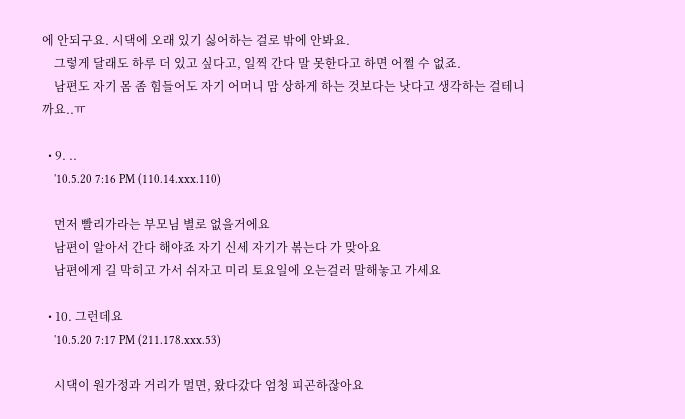에 안되구요. 시댁에 오래 있기 싫어하는 걸로 밖에 안봐요.
    그렇게 달래도 하루 더 있고 싶다고, 일찍 간다 말 못한다고 하면 어쩔 수 없죠.
    남편도 자기 몸 좀 힘들어도 자기 어머니 맘 상하게 하는 것보다는 낫다고 생각하는 걸테니까요..ㅠ

  • 9. ..
    '10.5.20 7:16 PM (110.14.xxx.110)

    먼저 빨리가라는 부모님 별로 없을거에요
    남편이 알아서 간다 해야죠 자기 신세 자기가 볶는다 가 맞아요
    남편에게 길 막히고 가서 쉬자고 미리 토요일에 오는걸러 말해놓고 가세요

  • 10. 그런데요
    '10.5.20 7:17 PM (211.178.xxx.53)

    시댁이 원가정과 거리가 멀면, 왔다갔다 엄청 피곤하잖아요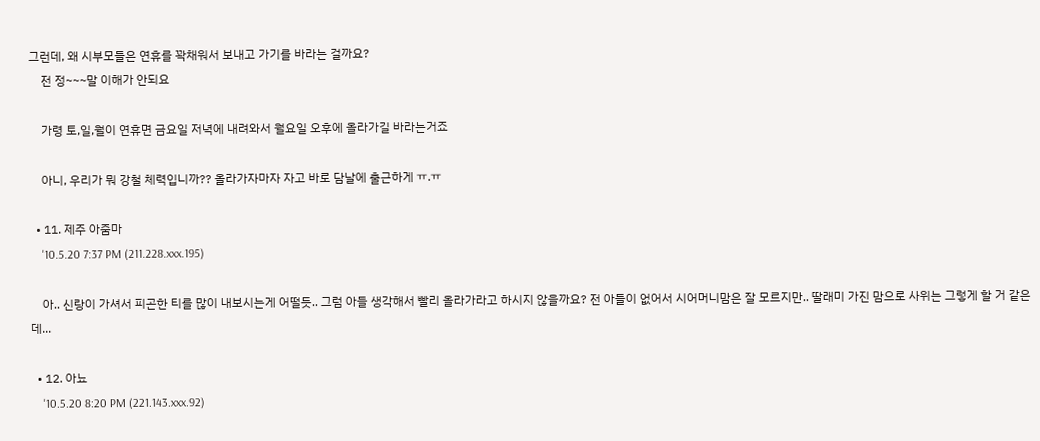그런데, 왜 시부모들은 연휴를 꽉채워서 보내고 가기를 바라는 걸까요?
    전 정~~~말 이해가 안되요

    가령 토,일,월이 연휴면 금요일 저녁에 내려와서 월요일 오후에 올라가길 바라는거죠

    아니, 우리가 뭐 강철 체력입니까?? 올라가자마자 자고 바로 담날에 출근하게 ㅠ.ㅠ

  • 11. 제주 아줌마
    '10.5.20 7:37 PM (211.228.xxx.195)

    아.. 신랑이 가셔서 피곤한 티를 많이 내보시는게 어떨듯.. 그럼 아들 생각해서 빨리 올라가라고 하시지 않을까요? 전 아들이 없어서 시어머니맘은 잘 모르지만.. 딸래미 가진 맘으로 사위는 그렇게 할 거 같은데...

  • 12. 아뇨
    '10.5.20 8:20 PM (221.143.xxx.92)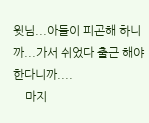윗님...아들이 피곤해 하니까...가서 쉬었다 출근 해야 한다니까....
    마지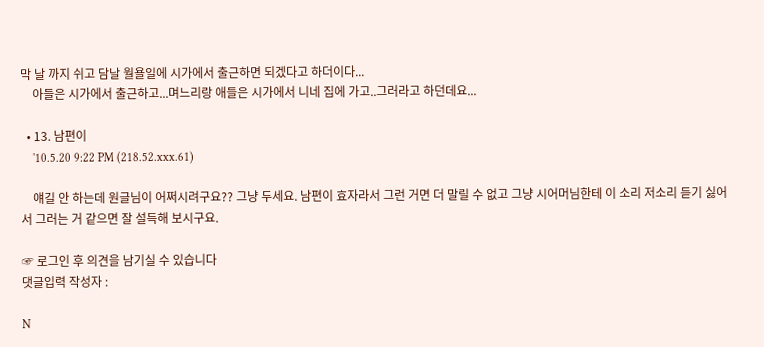막 날 까지 쉬고 담날 월욜일에 시가에서 출근하면 되겠다고 하더이다...
    아들은 시가에서 출근하고...며느리랑 애들은 시가에서 니네 집에 가고..그러라고 하던데요...

  • 13. 남편이
    '10.5.20 9:22 PM (218.52.xxx.61)

    얘길 안 하는데 원글님이 어쩌시려구요?? 그냥 두세요. 남편이 효자라서 그런 거면 더 말릴 수 없고 그냥 시어머님한테 이 소리 저소리 듣기 싫어서 그러는 거 같으면 잘 설득해 보시구요.

☞ 로그인 후 의견을 남기실 수 있습니다
댓글입력 작성자 :

N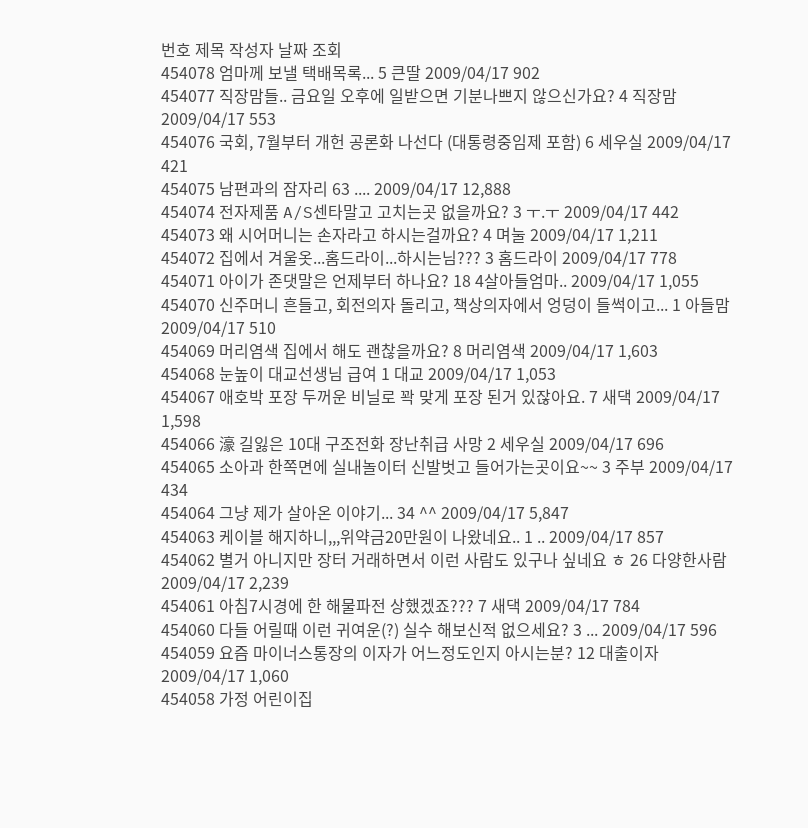번호 제목 작성자 날짜 조회
454078 엄마께 보낼 택배목록... 5 큰딸 2009/04/17 902
454077 직장맘들.. 금요일 오후에 일받으면 기분나쁘지 않으신가요? 4 직장맘 2009/04/17 553
454076 국회, 7월부터 개헌 공론화 나선다 (대통령중임제 포함) 6 세우실 2009/04/17 421
454075 남편과의 잠자리 63 .... 2009/04/17 12,888
454074 전자제품 A/S센타말고 고치는곳 없을까요? 3 ㅜ.ㅜ 2009/04/17 442
454073 왜 시어머니는 손자라고 하시는걸까요? 4 며눌 2009/04/17 1,211
454072 집에서 겨울옷...홈드라이...하시는님??? 3 홈드라이 2009/04/17 778
454071 아이가 존댓말은 언제부터 하나요? 18 4살아들엄마.. 2009/04/17 1,055
454070 신주머니 흔들고, 회전의자 돌리고, 책상의자에서 엉덩이 들썩이고... 1 아들맘 2009/04/17 510
454069 머리염색 집에서 해도 괜찮을까요? 8 머리염색 2009/04/17 1,603
454068 눈높이 대교선생님 급여 1 대교 2009/04/17 1,053
454067 애호박 포장 두꺼운 비닐로 꽉 맞게 포장 된거 있잖아요. 7 새댁 2009/04/17 1,598
454066 濠 길잃은 10대 구조전화 장난취급 사망 2 세우실 2009/04/17 696
454065 소아과 한쪽면에 실내놀이터 신발벗고 들어가는곳이요~~ 3 주부 2009/04/17 434
454064 그냥 제가 살아온 이야기... 34 ^^ 2009/04/17 5,847
454063 케이블 해지하니,,,위약금20만원이 나왔네요.. 1 .. 2009/04/17 857
454062 별거 아니지만 장터 거래하면서 이런 사람도 있구나 싶네요 ㅎ 26 다양한사람 2009/04/17 2,239
454061 아침7시경에 한 해물파전 상했겠죠??? 7 새댁 2009/04/17 784
454060 다들 어릴때 이런 귀여운(?) 실수 해보신적 없으세요? 3 ... 2009/04/17 596
454059 요즘 마이너스통장의 이자가 어느정도인지 아시는분? 12 대출이자 2009/04/17 1,060
454058 가정 어린이집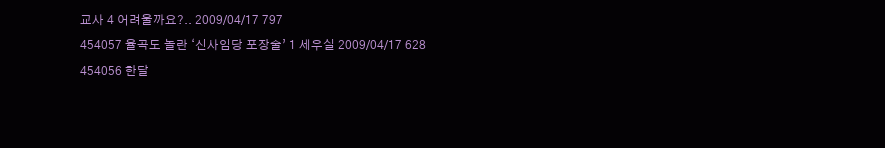교사 4 어려울까요?.. 2009/04/17 797
454057 율곡도 놀란 ‘신사임당 포장술’ 1 세우실 2009/04/17 628
454056 한달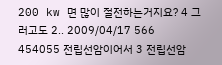200 kw 면 많이 절전하는거지요? 4 그러고도 2.. 2009/04/17 566
454055 전립선암이어서 3 전립선암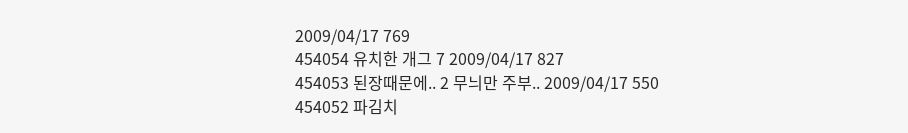2009/04/17 769
454054 유치한 개그 7 2009/04/17 827
454053 된장때문에.. 2 무늬만 주부.. 2009/04/17 550
454052 파김치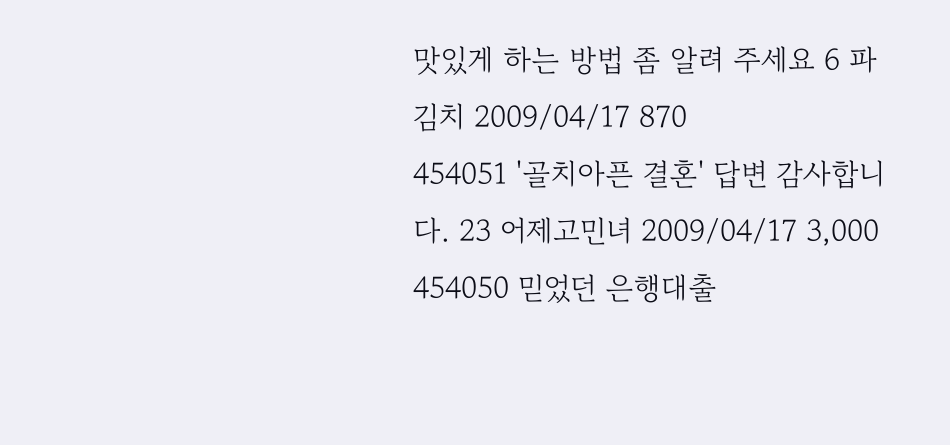맛있게 하는 방법 좀 알려 주세요 6 파김치 2009/04/17 870
454051 '골치아픈 결혼' 답변 감사합니다. 23 어제고민녀 2009/04/17 3,000
454050 믿었던 은행대출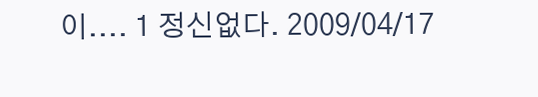이.... 1 정신없다. 2009/04/17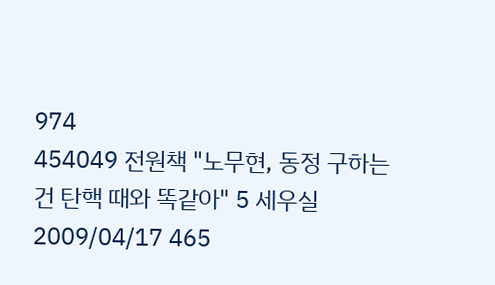974
454049 전원책 "노무현, 동정 구하는 건 탄핵 때와 똑같아" 5 세우실 2009/04/17 465